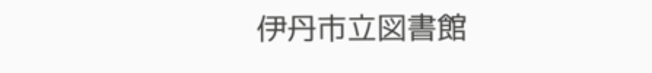伊丹市立図書館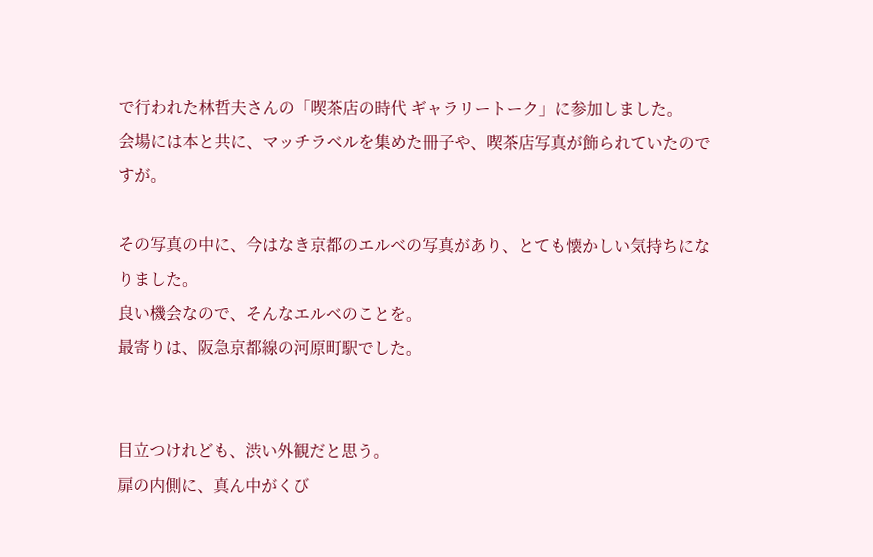で行われた林哲夫さんの「喫茶店の時代 ギャラリートーク」に参加しました。
会場には本と共に、マッチラベルを集めた冊子や、喫茶店写真が飾られていたのですが。

その写真の中に、今はなき京都のエルベの写真があり、とても懐かしい気持ちになりました。
良い機会なので、そんなエルベのことを。
最寄りは、阪急京都線の河原町駅でした。


目立つけれども、渋い外観だと思う。
扉の内側に、真ん中がくび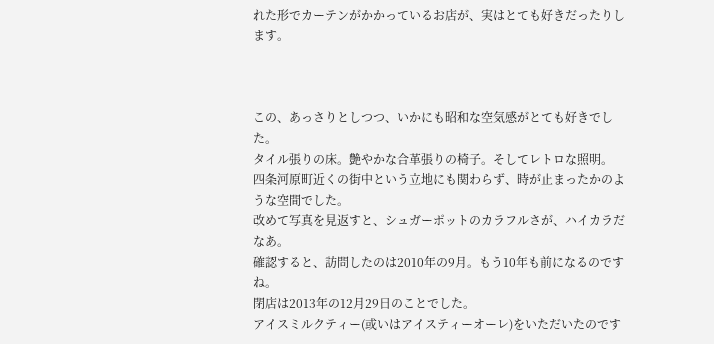れた形でカーテンがかかっているお店が、実はとても好きだったりします。



この、あっさりとしつつ、いかにも昭和な空気感がとても好きでした。
タイル張りの床。艶やかな合革張りの椅子。そしてレトロな照明。
四条河原町近くの街中という立地にも関わらず、時が止まったかのような空間でした。
改めて写真を見返すと、シュガーポットのカラフルさが、ハイカラだなあ。
確認すると、訪問したのは2010年の9月。もう10年も前になるのですね。
閉店は2013年の12月29日のことでした。
アイスミルクティー(或いはアイスティーオーレ)をいただいたのです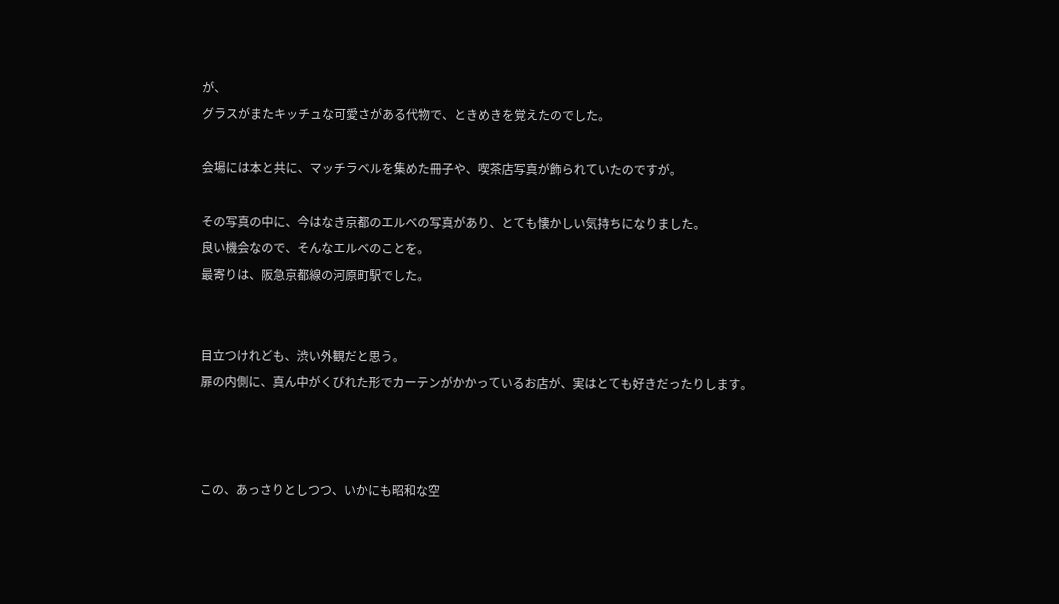が、
グラスがまたキッチュな可愛さがある代物で、ときめきを覚えたのでした。

会場には本と共に、マッチラベルを集めた冊子や、喫茶店写真が飾られていたのですが。

その写真の中に、今はなき京都のエルベの写真があり、とても懐かしい気持ちになりました。
良い機会なので、そんなエルベのことを。
最寄りは、阪急京都線の河原町駅でした。


目立つけれども、渋い外観だと思う。
扉の内側に、真ん中がくびれた形でカーテンがかかっているお店が、実はとても好きだったりします。



この、あっさりとしつつ、いかにも昭和な空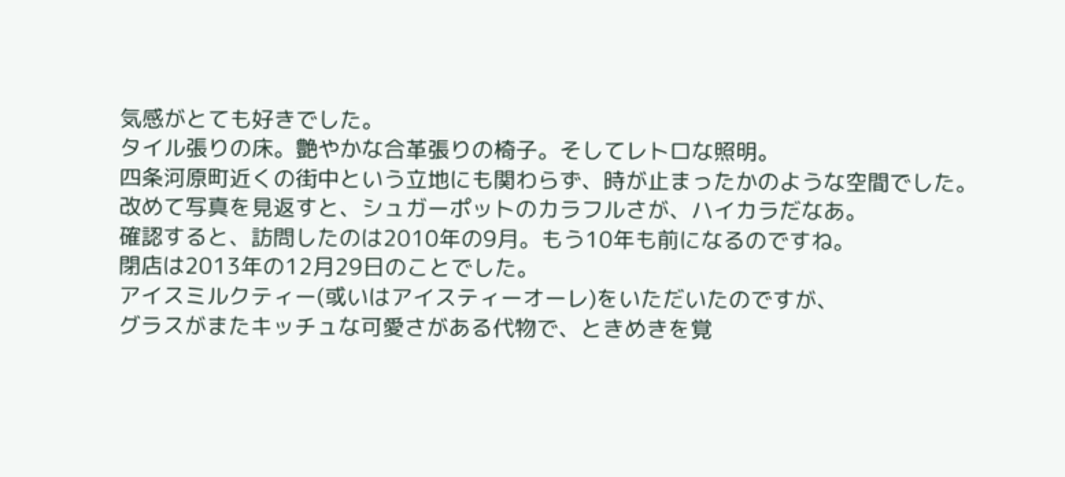気感がとても好きでした。
タイル張りの床。艶やかな合革張りの椅子。そしてレトロな照明。
四条河原町近くの街中という立地にも関わらず、時が止まったかのような空間でした。
改めて写真を見返すと、シュガーポットのカラフルさが、ハイカラだなあ。
確認すると、訪問したのは2010年の9月。もう10年も前になるのですね。
閉店は2013年の12月29日のことでした。
アイスミルクティー(或いはアイスティーオーレ)をいただいたのですが、
グラスがまたキッチュな可愛さがある代物で、ときめきを覚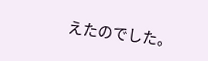えたのでした。